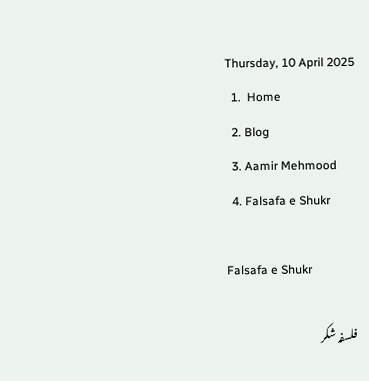Thursday, 10 April 2025
  1.  Home
  2. Blog
  3. Aamir Mehmood
  4. Falsafa e Shukr

Falsafa e Shukr

فلسفہ شکر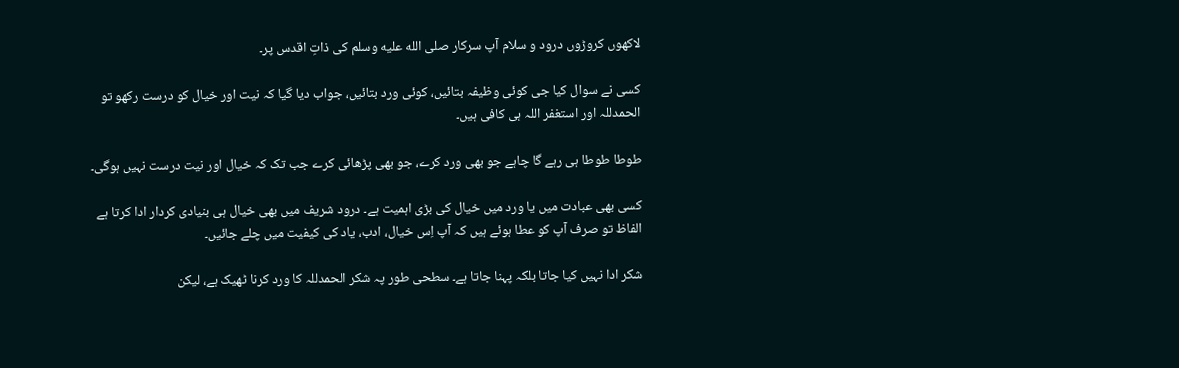لاکھوں کروڑوں درود و سلام آپ سرکار صلى الله عليه وسلم کی ذاتِ اقدس پر۔

کسی نے سوال کیا جی کوئی وظیفہ بتائیں، کوئی ورد بتائیں، جواب دیا گیا کہ نیت اور خیال کو درست رکھو تو الحمدللہ اور استغفر اللہ ہی کافی ہیں۔

طوطا طوطا ہی رہے گا چاہے جو بھی ورد کرے، جو بھی پڑھائی کرے جب تک کہ خیال اور نیت درست نہیں ہوگی۔

کسی بھی عبادت میں یا ورد میں خیال کی بڑی اہمیت ہے۔ درود شریف میں بھی خیال ہی بنیادی کردار ادا کرتا ہے الفاظ تو صرف آپ کو عطا ہوئے ہیں کہ آپ اِس خیال، ادب، یاد کی کیفیت میں چلے جائیں۔

شکر ادا نہیں کیا جاتا بلکہ پہنا جاتا ہے۔ سطحی طور پہ شکر الحمدللہ کا ورد کرنا ٹھیک ہے، لیکن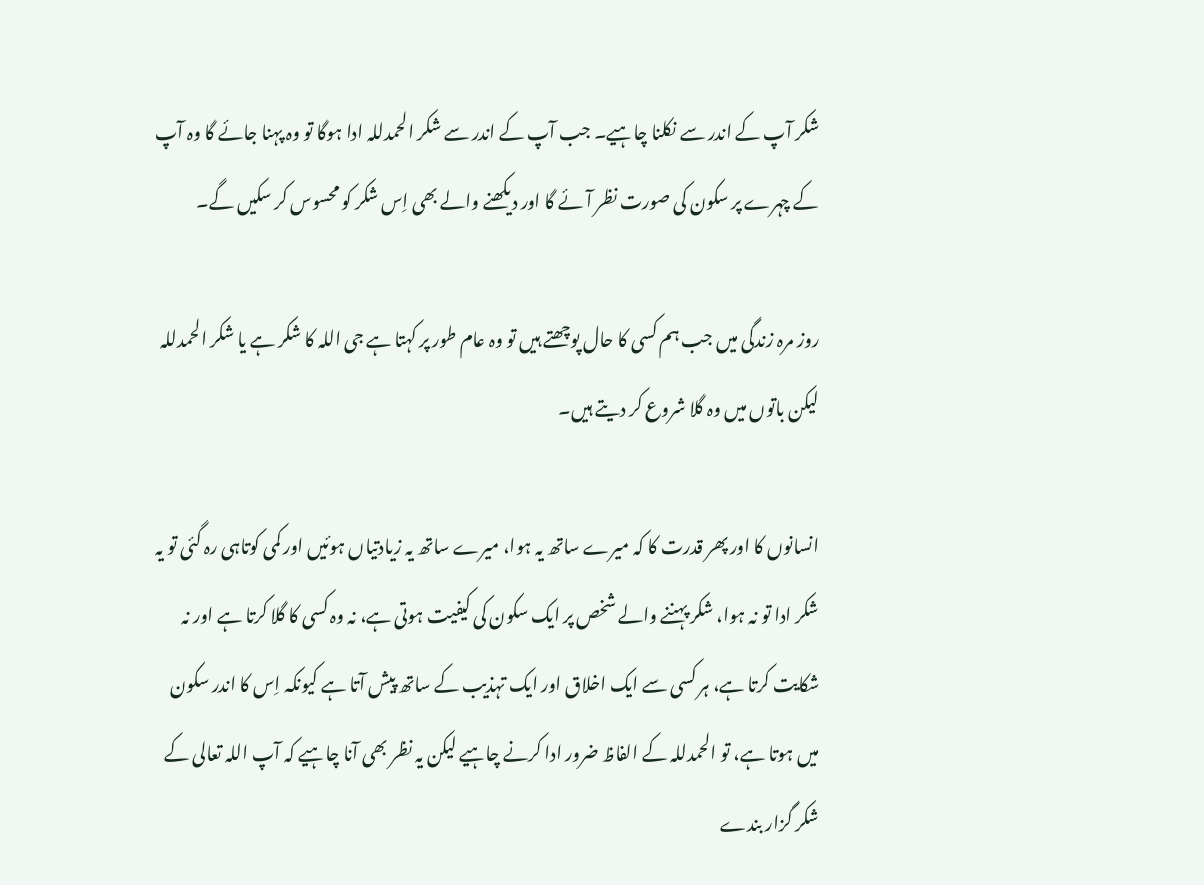شکر آپ کے اندر سے نکلنا چاہیے۔ جب آپ کے اندر سے شکر الحمدللہ ادا ہوگا تو وہ پہنا جائے گا وہ آپ کے چہرے پر سکون کی صورت نظر آئے گا اور دیکھنے والے بھی اِس شکر کو محسوس کر سکیں گے۔

روز مرہ زندگی میں جب ہم کسی کا حال پوچھتے ہیں تو وہ عام طور پر کہتا ہے جی اللہ کا شکر ہے یا شکر الحمدللہ لیکن باتوں میں وہ گلا شروع کر دیتے ہیں۔

انسانوں کا اور پھر قدرت کا کہ میرے ساتھ یہ ہوا، میرے ساتھ یہ زیادتیاں ہوئیں اور کمی کوتاہی رہ گئی تو یہ شکر ادا تو نہ ہوا، شکر پہننے والے شخص پر ایک سکون کی کیفیت ہوتی ہے، نہ وہ کسی کا گلا کرتا ہے اور نہ شکایت کرتا ہے، ہر کسی سے ایک اخلاق اور ایک تہذیب کے ساتھ پیش آتا ہے کیونکہ اِس کا اندر سکون میں ہوتا ہے، تو الحمدللہ کے الفاظ ضرور ادا کرنے چاہیے لیکن یہ نظر بھی آنا چاہیے کہ آپ اللہ تعالی کے شکر گزار بندے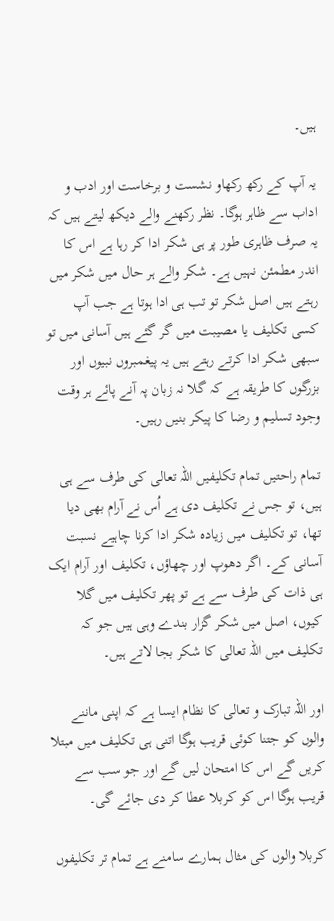ہیں۔

یہ آپ کے رکھ رکھاو نشست و برخاست اور ادب و اداب سے ظاہر ہوگا۔ نظر رکھنے والے دیکھ لیتے ہیں کہ یہ صرف ظاہری طور پر ہی شکر ادا کر رہا ہے اس کا اندر مطمئن نہیں ہے۔ شکر والے ہر حال میں شکر میں رہتے ہیں اصل شکر تو تب ہی ادا ہوتا ہے جب آپ کسی تکلیف یا مصیبت میں گر گئے ہیں آسانی میں تو سبھی شکر ادا کرتے رہتے ہیں یہ پیغمبروں نبیوں اور بزرگوں کا طریقہ ہے کہ گلا نہ زبان پہ آنے پائے ہر وقت وجود تسلیم و رضا کا پیکر بنیں رہیں۔

تمام راحتیں تمام تکلیفیں اللہ تعالی کی طرف سے ہی ہیں، تو جس نے تکلیف دی ہے اُس نے آرام بھی دیا تھا، تو تکلیف میں زیادہ شکر ادا کرنا چاہیے نسبت آسانی کے۔ اگر دھوپ اور چھاؤں، تکلیف اور آرام ایک ہی ذات کی طرف سے ہے تو پھر تکلیف میں گلا کیوں، اصل میں شکر گزار بندے وہی ہیں جو کہ تکلیف میں اللہ تعالی کا شکر بجا لاتے ہیں۔

اور اللہ تبارک و تعالی کا نظام ایسا ہے کہ اپنی ماننے والوں کو جتنا کوئی قریب ہوگا اتنی ہی تکلیف میں مبتلا کریں گے اس کا امتحان لیں گے اور جو سب سے قریب ہوگا اس کو کربلا عطا کر دی جائے گی۔

کربلا والوں کی مثال ہمارے سامنے ہے تمام تر تکلیفوں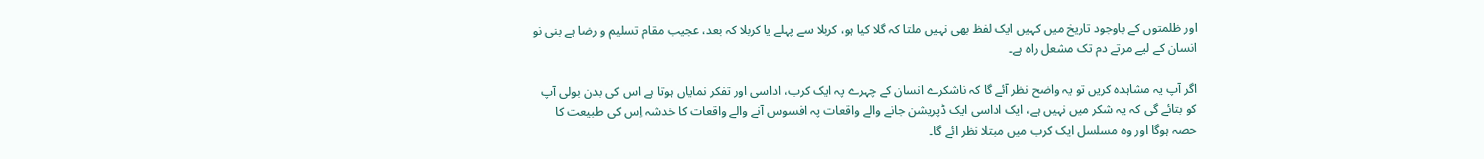اور ظلمتوں کے باوجود تاریخ میں کہیں ایک لفظ بھی نہیں ملتا کہ گلا کیا ہو، کربلا سے پہلے یا کربلا کہ بعد، عجیب مقام تسلیم و رضا ہے بنی نو انسان کے لیے مرتے دم تک مشعل راہ ہے۔

اگر آپ یہ مشاہدہ کریں تو یہ واضح نظر آئے گا کہ ناشکرے انسان کے چہرے پہ ایک کرب، اداسی اور تفکر نمایاں ہوتا ہے اس کی بدن بولی آپ کو بتائے گی کہ یہ شکر میں نہیں ہے، ایک اداسی ایک ڈپریشن جانے والے واقعات پہ افسوس آنے والے واقعات کا خدشہ اِس کی طبیعت کا حصہ ہوگا اور وہ مسلسل ایک کرب میں مبتلا نظر ائے گا۔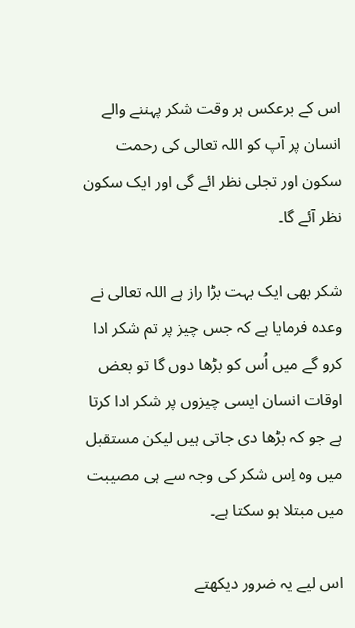اس کے برعکس ہر وقت شکر پہننے والے انسان پر آپ کو اللہ تعالی کی رحمت سکون اور تجلی نظر ائے گی اور ایک سکون نظر آئے گا۔

شکر بھی ایک بہت بڑا راز ہے اللہ تعالی نے وعدہ فرمایا ہے کہ جس چیز پر تم شکر ادا کرو گے میں اُس کو بڑھا دوں گا تو بعض اوقات انسان ایسی چیزوں پر شکر ادا کرتا ہے جو کہ بڑھا دی جاتی ہیں لیکن مستقبل میں وہ اِس شکر کی وجہ سے ہی مصیبت میں مبتلا ہو سکتا ہے۔

اس لیے یہ ضرور دیکھتے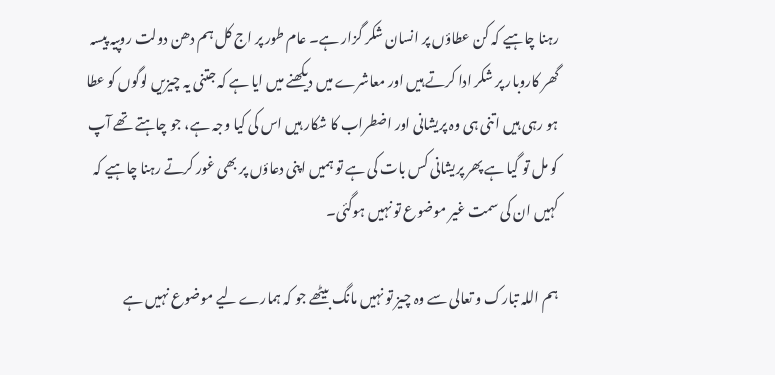رہنا چاہیے کہ کن عطاؤں پر انسان شکر گزار ہے۔ عام طور پر اج کل ہم دھن دولت روپیہ پیسہ گھر کاروبار پر شکر ادا کرتے ہیں اور معاشرے میں دیکھنے میں ایا ہے کہ جتنی یہ چیزیں لوگوں کو عطا ہو رہی ہیں اتنی ہی وہ پریشانی اور اضطراب کا شکار ہیں اس کی کیا وجہ ہے، جو چاہتے تھے آپ کو مل تو گیا ہے پھر پریشانی کس بات کی ہے تو ہمیں اپنی دعاؤں پر بھی غور کرتے رہنا چاہیے کہ کہیں ان کی سمت غیر موضوع تو نہیں ہوگئی۔

ہم اللہ تبارک و تعالی سے وہ چیز تو نہیں مانگ بیٹھے جو کہ ہمارے لیے موضوع نہیں ہے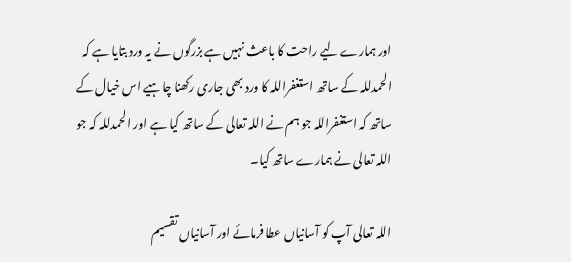اور ہمارے لیے راحت کا باعث نہیں ہے بزرگوں نے یہ ورد بتایا ہے کہ الحمدللہ کے ساتھ استغفراللہ کا ورد بھی جاری رکھنا چاہیے اس خیال کے ساتھ کہ استغفراللہ جو ہم نے اللہ تعالی کے ساتھ کیا ہے اور الحمدللہ کہ جو اللہ تعالی نے ہمارے ساتھ کیا۔

اللہ تعالی آپ کو آسانیاں عطا فرمائے اور آسانیاں تقسیم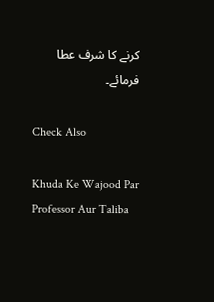کرنے کا شرف عطا فرمائے۔

Check Also

Khuda Ke Wajood Par Professor Aur Taliba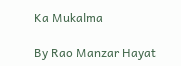Ka Mukalma

By Rao Manzar Hayat